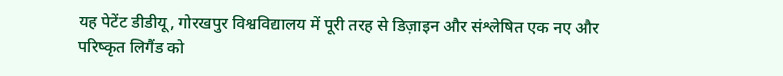यह पेटेंट डीडीयू, गोरखपुर विश्वविद्यालय में पूरी तरह से डिज़ाइन और संश्लेषित एक नए और परिष्कृत लिगैंड को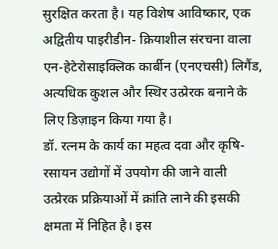सुरक्षित करता है। यह विशेष आविष्कार, एक अद्वितीय पाइरीडीन- क्रियाशील संरचना वाला एन-हेटेरोसाइक्लिक कार्बीन (एनएचसी) लिगैंड, अत्यधिक कुशल और स्थिर उत्प्रेरक बनाने के लिए डिज़ाइन किया गया है।
डॉ. रत्नम के कार्य का महत्व दवा और कृषि-रसायन उद्योगों में उपयोग की जाने वाली उत्प्रेरक प्रक्रियाओं में क्रांति लाने की इसकी क्षमता में निहित है। इस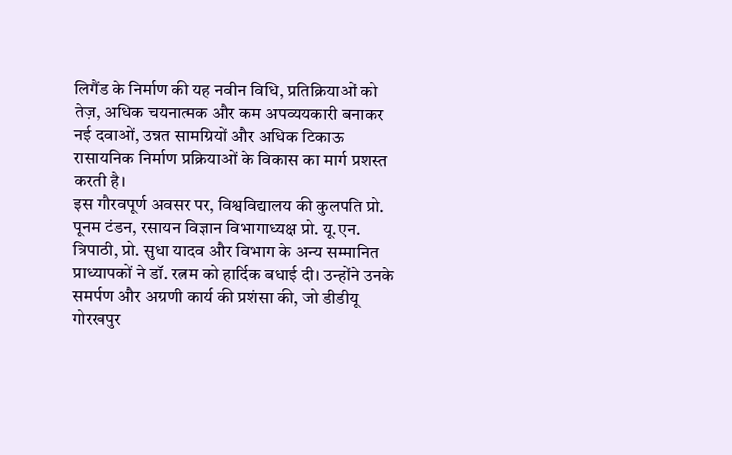लिगैंड के निर्माण की यह नवीन विधि, प्रतिक्रियाओं को तेज़, अधिक चयनात्मक और कम अपव्ययकारी बनाकर नई दवाओं, उन्नत सामग्रियों और अधिक टिकाऊ रासायनिक निर्माण प्रक्रियाओं के विकास का मार्ग प्रशस्त करती है।
इस गौरवपूर्ण अवसर पर, विश्वविद्यालय की कुलपति प्रो. पूनम टंडन, रसायन विज्ञान विभागाध्यक्ष प्रो. यू.एन. त्रिपाठी, प्रो. सुधा यादव और विभाग के अन्य सम्मानित प्राध्यापकों ने डॉ. रत्नम को हार्दिक बधाई दी। उन्होंने उनके समर्पण और अग्रणी कार्य की प्रशंसा की, जो डीडीयू गोरखपुर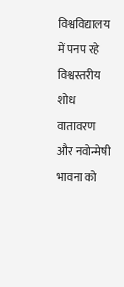विश्वविद्यालय में पनप रहे विश्वस्तरीय शोध वातावरण और नवोन्मेषी भावना को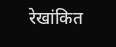रेखांकित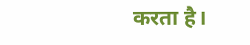करता है।